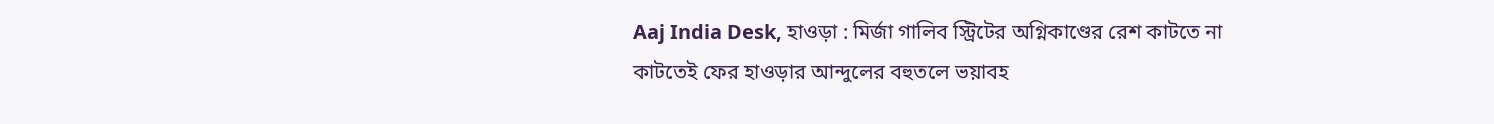Aaj India Desk, হাওড়া : মির্জা গালিব স্ট্রিটের অগ্নিকাণ্ডের রেশ কাটতে না কাটতেই ফের হাওড়ার আন্দুলের বহুতলে ভয়াবহ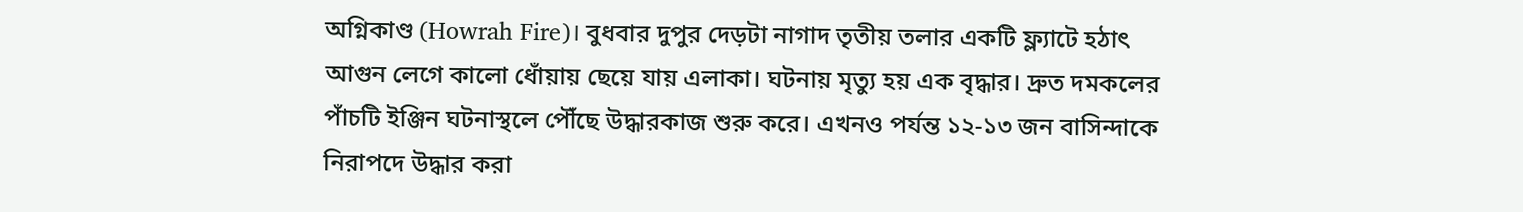অগ্নিকাণ্ড (Howrah Fire)। বুধবার দুপুর দেড়টা নাগাদ তৃতীয় তলার একটি ফ্ল্যাটে হঠাৎ আগুন লেগে কালো ধোঁয়ায় ছেয়ে যায় এলাকা। ঘটনায় মৃত্যু হয় এক বৃদ্ধার। দ্রুত দমকলের পাঁচটি ইঞ্জিন ঘটনাস্থলে পৌঁছে উদ্ধারকাজ শুরু করে। এখনও পর্যন্ত ১২-১৩ জন বাসিন্দাকে নিরাপদে উদ্ধার করা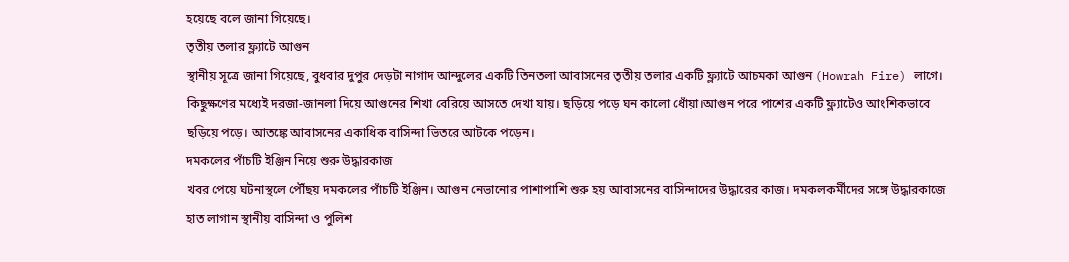হয়েছে বলে জানা গিয়েছে।
তৃতীয় তলার ফ্ল্যাটে আগুন
স্থানীয় সূত্রে জানা গিয়েছে, বুধবার দুপুর দেড়টা নাগাদ আন্দুলের একটি তিনতলা আবাসনের তৃতীয় তলার একটি ফ্ল্যাটে আচমকা আগুন (Howrah Fire) লাগে। কিছুক্ষণের মধ্যেই দরজা-জানলা দিয়ে আগুনের শিখা বেরিয়ে আসতে দেখা যায়। ছড়িয়ে পড়ে ঘন কালো ধোঁয়া।আগুন পরে পাশের একটি ফ্ল্যাটেও আংশিকভাবে ছড়িয়ে পড়ে। আতঙ্কে আবাসনের একাধিক বাসিন্দা ভিতরে আটকে পড়েন।
দমকলের পাঁচটি ইঞ্জিন নিয়ে শুরু উদ্ধারকাজ
খবর পেয়ে ঘটনাস্থলে পৌঁছয় দমকলের পাঁচটি ইঞ্জিন। আগুন নেভানোর পাশাপাশি শুরু হয় আবাসনের বাসিন্দাদের উদ্ধারের কাজ। দমকলকর্মীদের সঙ্গে উদ্ধারকাজে হাত লাগান স্থানীয় বাসিন্দা ও পুলিশ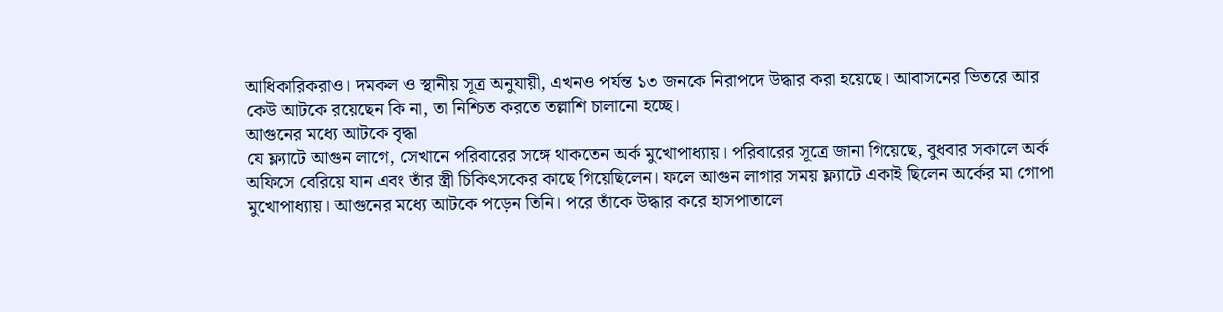আধিকারিকরাও। দমকল ও স্থানীয় সূত্র অনুযায়ী, এখনও পর্যন্ত ১৩ জনকে নিরাপদে উদ্ধার করা হয়েছে। আবাসনের ভিতরে আর কেউ আটকে রয়েছেন কি না, তা নিশ্চিত করতে তল্লাশি চালানো হচ্ছে।
আগুনের মধ্যে আটকে বৃদ্ধা
যে ফ্ল্যাটে আগুন লাগে, সেখানে পরিবারের সঙ্গে থাকতেন অর্ক মুখোপাধ্যায়। পরিবারের সূত্রে জানা গিয়েছে, বুধবার সকালে অর্ক অফিসে বেরিয়ে যান এবং তাঁর স্ত্রী চিকিৎসকের কাছে গিয়েছিলেন। ফলে আগুন লাগার সময় ফ্ল্যাটে একাই ছিলেন অর্কের মা গোপা মুখোপাধ্যায়। আগুনের মধ্যে আটকে পড়েন তিনি। পরে তাঁকে উদ্ধার করে হাসপাতালে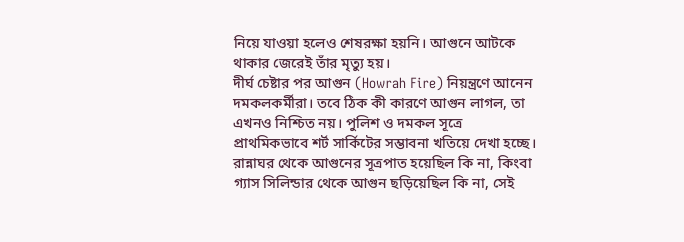নিয়ে যাওয়া হলেও শেষরক্ষা হয়নি। আগুনে আটকে থাকার জেরেই তাঁর মৃত্যু হয়।
দীর্ঘ চেষ্টার পর আগুন (Howrah Fire) নিয়ন্ত্রণে আনেন দমকলকর্মীরা। তবে ঠিক কী কারণে আগুন লাগল, তা এখনও নিশ্চিত নয়। পুলিশ ও দমকল সূত্রে প্রাথমিকভাবে শর্ট সার্কিটের সম্ভাবনা খতিয়ে দেখা হচ্ছে। রান্নাঘর থেকে আগুনের সূত্রপাত হয়েছিল কি না, কিংবা গ্যাস সিলিন্ডার থেকে আগুন ছড়িয়েছিল কি না, সেই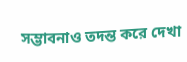সম্ভাবনাও তদন্ত করে দেখা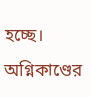হচ্ছে। অগ্নিকাণ্ডের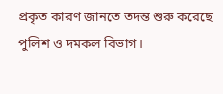প্রকৃত কারণ জানতে তদন্ত শুরু করেছে পুলিশ ও দমকল বিভাগ।